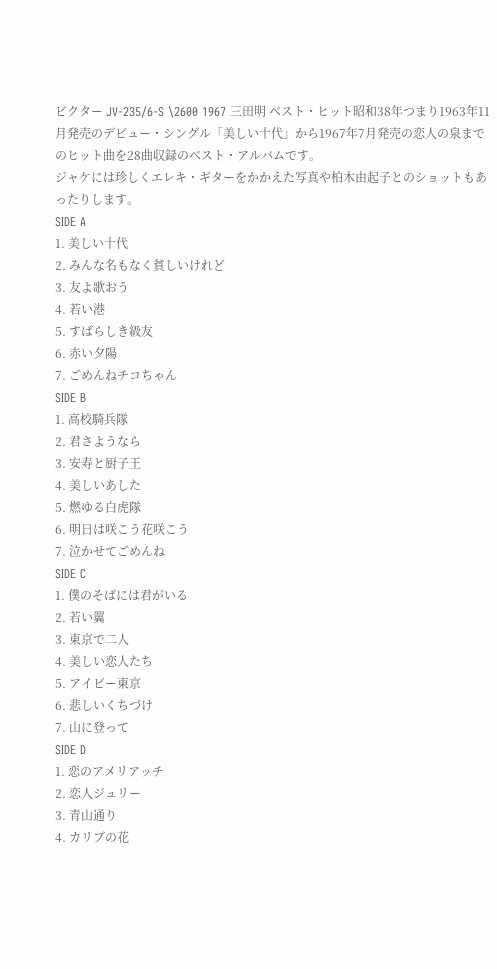ビクター JV-235/6-S \2600 1967 三田明 ベスト・ヒット昭和38年つまり1963年11月発売のデビュー・シングル「美しい十代」から1967年7月発売の恋人の泉までのヒット曲を28曲収録のベスト・アルバムです。
ジャケには珍しくエレキ・ギターをかかえた写真や柏木由起子とのショットもあったりします。
SIDE A
1. 美しい十代
2. みんな名もなく貧しいけれど
3. 友よ歌おう
4. 若い港
5. すばらしき級友
6. 赤い夕陽
7. ごめんねチコちゃん
SIDE B
1. 高校騎兵隊
2. 君さようなら
3. 安寿と厨子王
4. 美しいあした
5. 燃ゆる白虎隊
6. 明日は咲こう花咲こう
7. 泣かせてごめんね
SIDE C
1. 僕のそばには君がいる
2. 若い翼
3. 東京で二人
4. 美しい恋人たち
5. アイビー東京
6. 悲しいくちづけ
7. 山に登って
SIDE D
1. 恋のアメリアッチ
2. 恋人ジュリー
3. 青山通り
4. カリブの花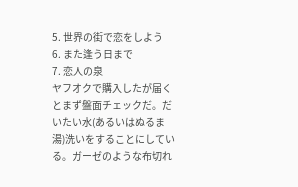5. 世界の街で恋をしよう
6. また逢う日まで
7. 恋人の泉
ヤフオクで購入したが届くとまず盤面チェックだ。だいたい水(あるいはぬるま湯)洗いをすることにしている。ガーゼのような布切れ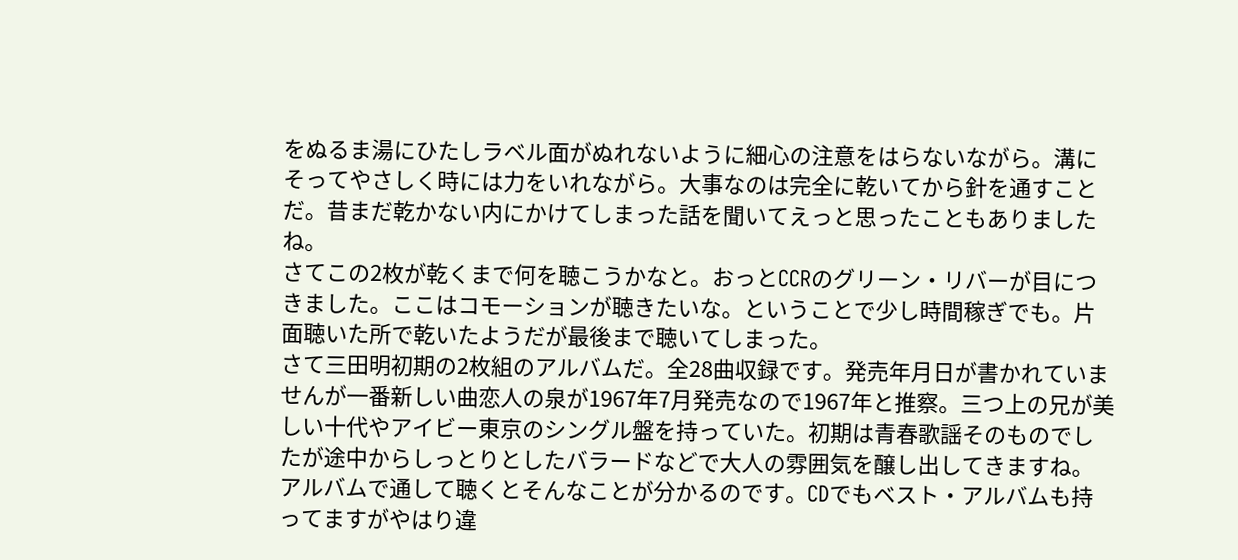をぬるま湯にひたしラベル面がぬれないように細心の注意をはらないながら。溝にそってやさしく時には力をいれながら。大事なのは完全に乾いてから針を通すことだ。昔まだ乾かない内にかけてしまった話を聞いてえっと思ったこともありましたね。
さてこの2枚が乾くまで何を聴こうかなと。おっとCCRのグリーン・リバーが目につきました。ここはコモーションが聴きたいな。ということで少し時間稼ぎでも。片面聴いた所で乾いたようだが最後まで聴いてしまった。
さて三田明初期の2枚組のアルバムだ。全28曲収録です。発売年月日が書かれていませんが一番新しい曲恋人の泉が1967年7月発売なので1967年と推察。三つ上の兄が美しい十代やアイビー東京のシングル盤を持っていた。初期は青春歌謡そのものでしたが途中からしっとりとしたバラードなどで大人の雰囲気を醸し出してきますね。アルバムで通して聴くとそんなことが分かるのです。CDでもベスト・アルバムも持ってますがやはり違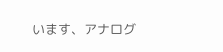います、アナログ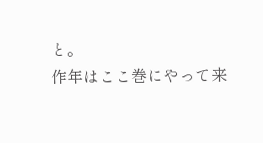と。
作年はここ巻にやって来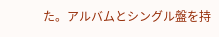た。アルバムとシングル盤を持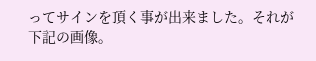ってサインを頂く事が出来ました。それが下記の画像。